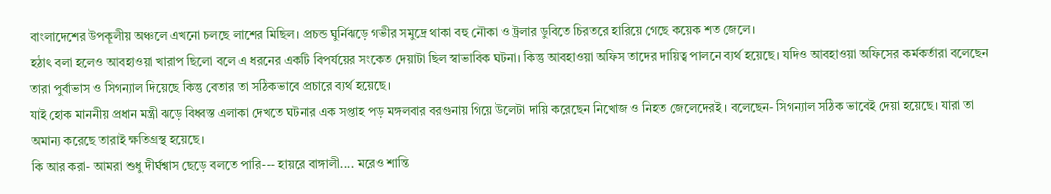বাংলাদেশের উপকূলীয় অঞ্চলে এখনো চলছে লাশের মিছিল। প্রচন্ড ঘুর্নিঝড়ে গভীর সমুদ্রে থাকা বহু নৌকা ও ট্রলার ডুবিতে চিরতরে হারিয়ে গেছে কয়েক শত জেলে।
হঠাৎ বলা হলেও আবহাওয়া খারাপ ছিলো বলে এ ধরনের একটি বিপর্যয়ের সংকেত দেয়াটা ছিল স্বাভাবিক ঘটনা। কিন্তু আবহাওয়া অফিস তাদের দায়িত্ব পালনে ব্যর্থ হয়েছে। যদিও আবহাওয়া অফিসের কর্মকর্তারা বলেছেন তারা পুর্বাভাস ও সিগন্যাল দিয়েছে কিন্তু বেতার তা সঠিকভাবে প্রচারে ব্যর্থ হয়েছে।
যাই হোক মাননীয় প্রধান মন্ত্রী ঝড়ে বিধ্বস্ত এলাকা দেখতে ঘটনার এক সপ্তাহ পড় মঙ্গলবার বরগুনায় গিয়ে উলেটা দায়ি করেছেন নিখোজ ও নিহত জেলেদেরই । বলেছেন- সিগন্যাল সঠিক ভাবেই দেয়া হয়েছে। যারা তা অমান্য করেছে তারাই ক্ষতিগ্রস্থ হয়েছে।
কি আর করা- আমরা শুধু দীর্ঘশ্বাস ছেড়ে বলতে পারি--- হায়রে বাঙ্গালী.... মরেও শান্তি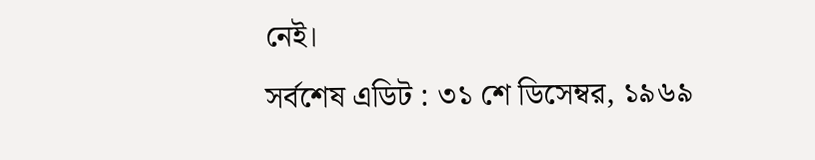নেই।
সর্বশেষ এডিট : ৩১ শে ডিসেম্বর, ১৯৬৯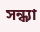সন্ধ্যা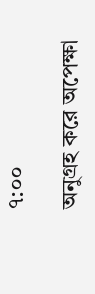৭:০০

অনুগ্রহ করে অপেক্ষা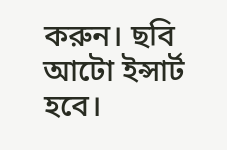করুন। ছবি আটো ইন্সার্ট হবে।